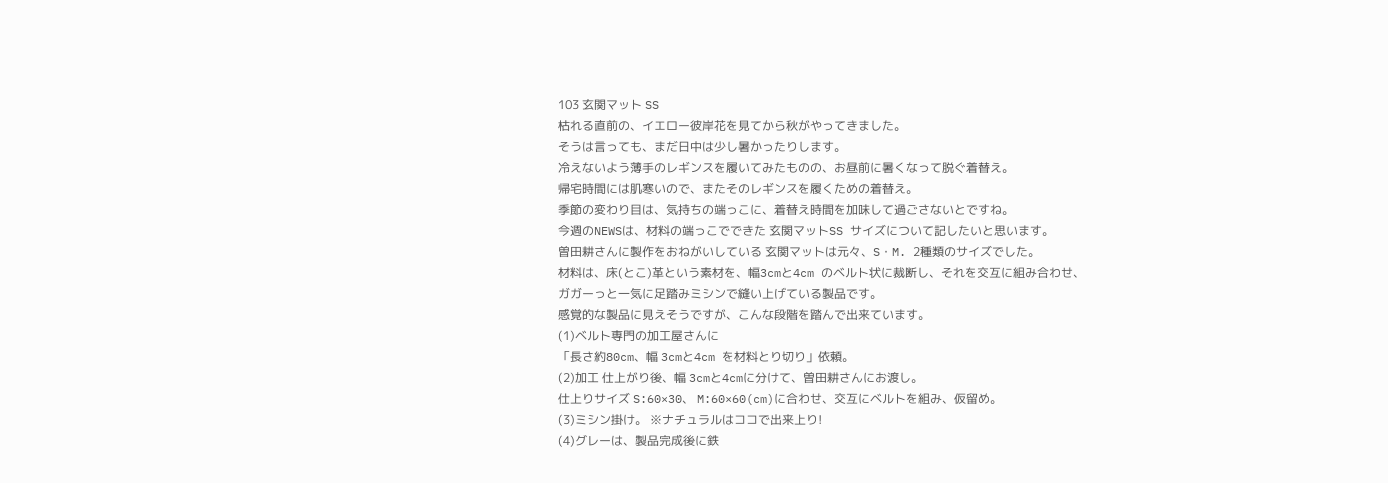103 玄関マット SS
枯れる直前の、イエロー彼岸花を見てから秋がやってきました。
そうは言っても、まだ日中は少し暑かったりします。
冷えないよう薄手のレギンスを履いてみたものの、お昼前に暑くなって脱ぐ着替え。
帰宅時間には肌寒いので、またそのレギンスを履くための着替え。
季節の変わり目は、気持ちの端っこに、着替え時間を加味して過ごさないとですね。
今週のNEWSは、材料の端っこでできた 玄関マットSS サイズについて記したいと思います。
曽田耕さんに製作をおねがいしている 玄関マットは元々、S・M. 2種類のサイズでした。
材料は、床(とこ)革という素材を、幅3cmと4cm のベルト状に裁断し、それを交互に組み合わせ、
ガガーっと一気に足踏みミシンで縫い上げている製品です。
感覚的な製品に見えそうですが、こんな段階を踏んで出来ています。
(1)ベルト専門の加工屋さんに
「長さ約80cm、幅 3cmと4cm を材料とり切り」依頼。
(2)加工 仕上がり後、幅 3cmと4cmに分けて、曽田耕さんにお渡し。
仕上りサイズ S:60×30、 M:60×60(cm)に合わせ、交互にベルトを組み、仮留め。
(3)ミシン掛け。 ※ナチュラルはココで出来上り!
(4)グレーは、製品完成後に鉄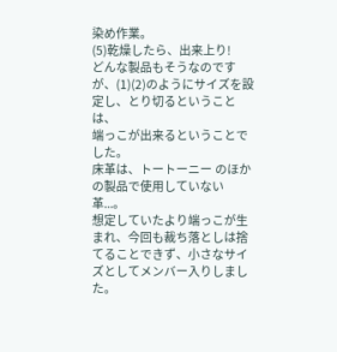染め作業。
(5)乾燥したら、出来上り!
どんな製品もそうなのですが、(1)(2)のようにサイズを設定し、とり切るということは、
端っこが出来るということでした。
床革は、トートーニー のほかの製品で使用していない革...。
想定していたより端っこが生まれ、今回も裁ち落としは捨てることできず、小さなサイズとしてメンバー入りしました。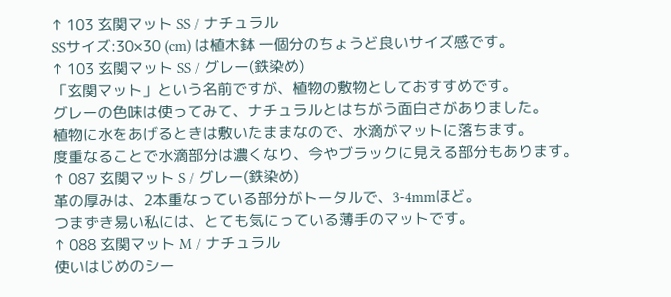↑ 103 玄関マット SS / ナチュラル
SSサイズ:30×30 (cm) は植木鉢 一個分のちょうど良いサイズ感です。
↑ 103 玄関マット SS / グレー(鉄染め)
「玄関マット」という名前ですが、植物の敷物としておすすめです。
グレーの色味は使ってみて、ナチュラルとはちがう面白さがありました。
植物に水をあげるときは敷いたままなので、水滴がマットに落ちます。
度重なることで水滴部分は濃くなり、今やブラックに見える部分もあります。
↑ 087 玄関マット S / グレー(鉄染め)
革の厚みは、2本重なっている部分がトータルで、3-4mmほど。
つまずき易い私には、とても気にっている薄手のマットです。
↑ 088 玄関マット M / ナチュラル
使いはじめのシー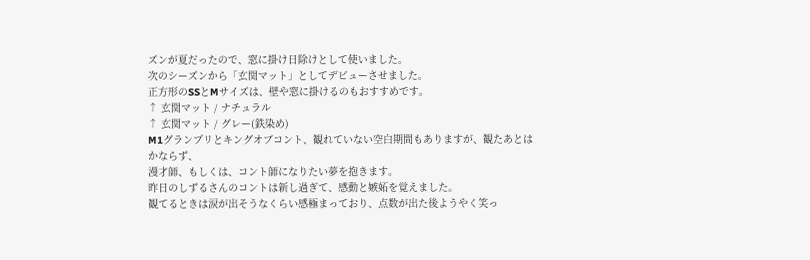ズンが夏だったので、窓に掛け日除けとして使いました。
次のシーズンから「玄関マット」としてデビューさせました。
正方形のSSとMサイズは、壁や窓に掛けるのもおすすめです。
↑ 玄関マット / ナチュラル
↑ 玄関マット / グレー(鉄染め)
M1グランプリとキングオブコント、観れていない空白期間もありますが、観たあとはかならず、
漫才師、もしくは、コント師になりたい夢を抱きます。
昨日のしずるさんのコントは新し過ぎて、感動と嫉妬を覚えました。
観てるときは涙が出そうなくらい感極まっており、点数が出た後ようやく笑っ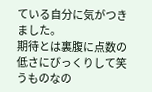ている自分に気がつきました。
期待とは裏腹に点数の低さにびっくりして笑うものなの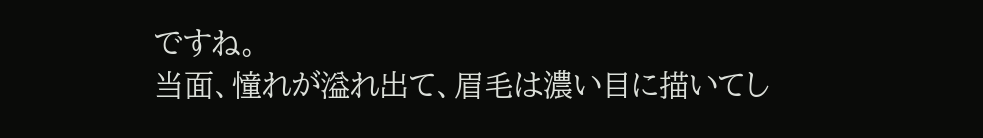ですね。
当面、憧れが溢れ出て、眉毛は濃い目に描いてし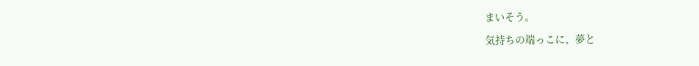まいそう。
気持ちの端っこに、夢と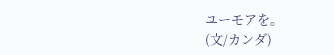ユーモアを。
(文/カンダ)